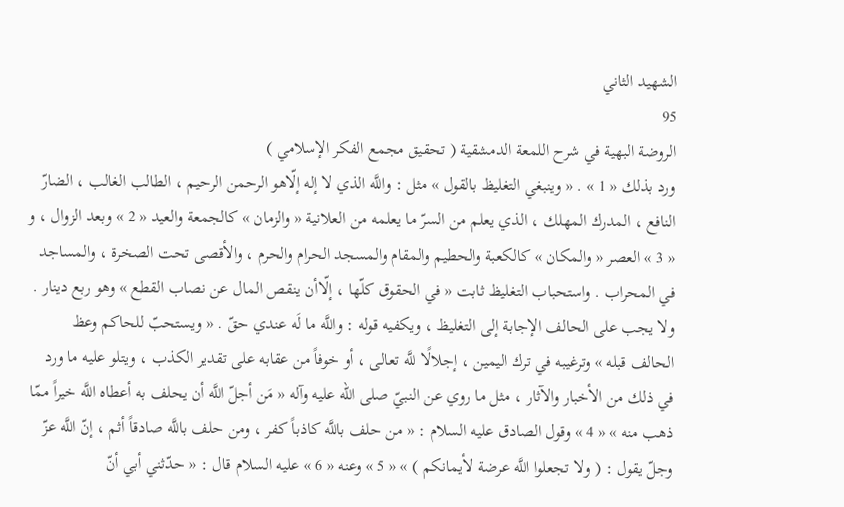الشهيد الثاني
95
الروضة البهية في شرح اللمعة الدمشقية ( تحقيق مجمع الفكر الإسلامي )
ورد بذلك « 1 » . « وينبغي التغليظ بالقول » مثل : واللَّه الذي لا إله إلّاهو الرحمن الرحيم ، الطالب الغالب ، الضارّ النافع ، المدرك المهلك ، الذي يعلم من السرّ ما يعلمه من العلانية « والزمان » كالجمعة والعيد « 2 » وبعد الزوال ، و « 3 » العصر « والمكان » كالكعبة والحطيم والمقام والمسجد الحرام والحرم ، والأقصى تحت الصخرة ، والمساجد في المحراب . واستحباب التغليظ ثابت « في الحقوق كلّها ، إلّاأن ينقص المال عن نصاب القطع » وهو ربع دينار . ولا يجب على الحالف الإجابة إلى التغليظ ، ويكفيه قوله : واللَّه ما لَه عندي حقّ . « ويستحبّ للحاكم وعظ الحالف قبله » وترغيبه في ترك اليمين ، إجلالًا للَّه تعالى ، أو خوفاً من عقابه على تقدير الكذب ، ويتلو عليه ما ورد في ذلك من الأخبار والآثار ، مثل ما روي عن النبيّ صلى الله عليه وآله « مَن أجلّ اللَّه أن يحلف به أعطاه اللَّه خيراً ممّا ذهب منه » « 4 » وقول الصادق عليه السلام : « من حلف باللَّه كاذباً كفر ، ومن حلف باللَّه صادقاً أثم ، إنّ اللَّه عزّ وجلّ يقول : ( ولا تجعلوا اللَّه عرضة لأيمانكم ) » « 5 » وعنه « 6 » عليه السلام قال : « حدّثني أبي أنّ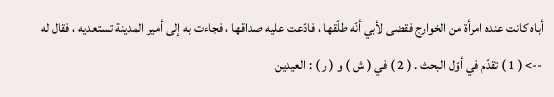أباه كانت عنده امرأة من الخوارج فقضى لأبي أنّه طلّقها ، فادّعت عليه صداقها ، فجاءت به إلى أمير المدينة تستعديه ، فقال له
--> ( 1 ) تقدّم في أوّل البحث . ( 2 ) في ( ش ) و ( ر ) : العيدين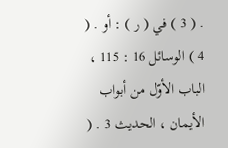. ( 3 ) في ( ر ) : أو . ( 4 ) الوسائل 16 : 115 ، الباب الأوّل من أبواب الأيمان ، الحديث 3 . (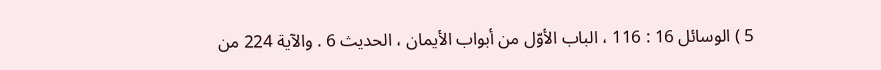5 ) الوسائل 16 : 116 ، الباب الأوّل من أبواب الأيمان ، الحديث 6 . والآية 224 من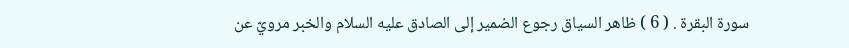سورة البقرة . ( 6 ) ظاهر السياق رجوع الضمير إلى الصادق عليه السلام والخبر مرويّ عن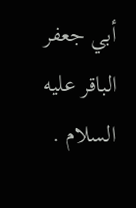أبي جعفر الباقر عليه السلام .